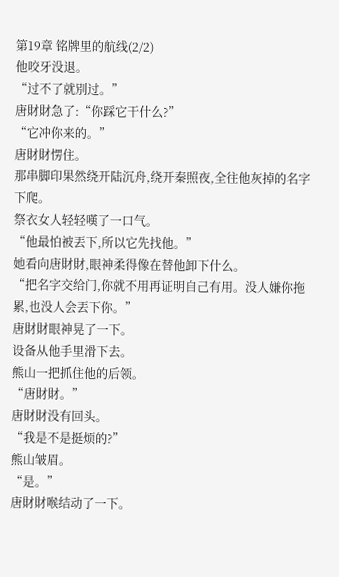第19章 铭牌里的航线(2/2)
他咬牙没退。
“过不了就別过。”
唐財財急了:“你踩它干什么?”
“它冲你来的。”
唐財財愣住。
那串脚印果然绕开陆沉舟,绕开秦照夜,全往他灰掉的名字下爬。
祭衣女人轻轻嘆了一口气。
“他最怕被丟下,所以它先找他。”
她看向唐財財,眼神柔得像在替他卸下什么。
“把名字交给门,你就不用再证明自己有用。没人嫌你拖累,也没人会丟下你。”
唐財財眼神晃了一下。
设备从他手里滑下去。
熊山一把抓住他的后领。
“唐財財。”
唐財財没有回头。
“我是不是挺烦的?”
熊山皱眉。
“是。”
唐財財喉结动了一下。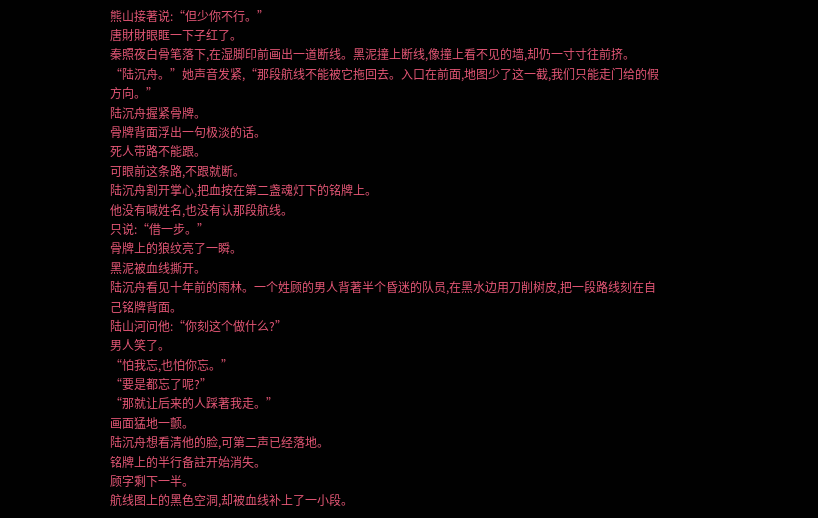熊山接著说:“但少你不行。”
唐財財眼眶一下子红了。
秦照夜白骨笔落下,在湿脚印前画出一道断线。黑泥撞上断线,像撞上看不见的墙,却仍一寸寸往前挤。
“陆沉舟。”她声音发紧,“那段航线不能被它拖回去。入口在前面,地图少了这一截,我们只能走门给的假方向。”
陆沉舟握紧骨牌。
骨牌背面浮出一句极淡的话。
死人带路不能跟。
可眼前这条路,不跟就断。
陆沉舟割开掌心,把血按在第二盏魂灯下的铭牌上。
他没有喊姓名,也没有认那段航线。
只说:“借一步。”
骨牌上的狼纹亮了一瞬。
黑泥被血线撕开。
陆沉舟看见十年前的雨林。一个姓顾的男人背著半个昏迷的队员,在黑水边用刀削树皮,把一段路线刻在自己铭牌背面。
陆山河问他:“你刻这个做什么?”
男人笑了。
“怕我忘,也怕你忘。”
“要是都忘了呢?”
“那就让后来的人踩著我走。”
画面猛地一颤。
陆沉舟想看清他的脸,可第二声已经落地。
铭牌上的半行备註开始消失。
顾字剩下一半。
航线图上的黑色空洞,却被血线补上了一小段。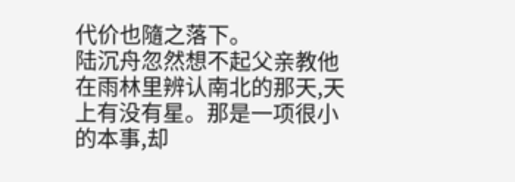代价也隨之落下。
陆沉舟忽然想不起父亲教他在雨林里辨认南北的那天,天上有没有星。那是一项很小的本事,却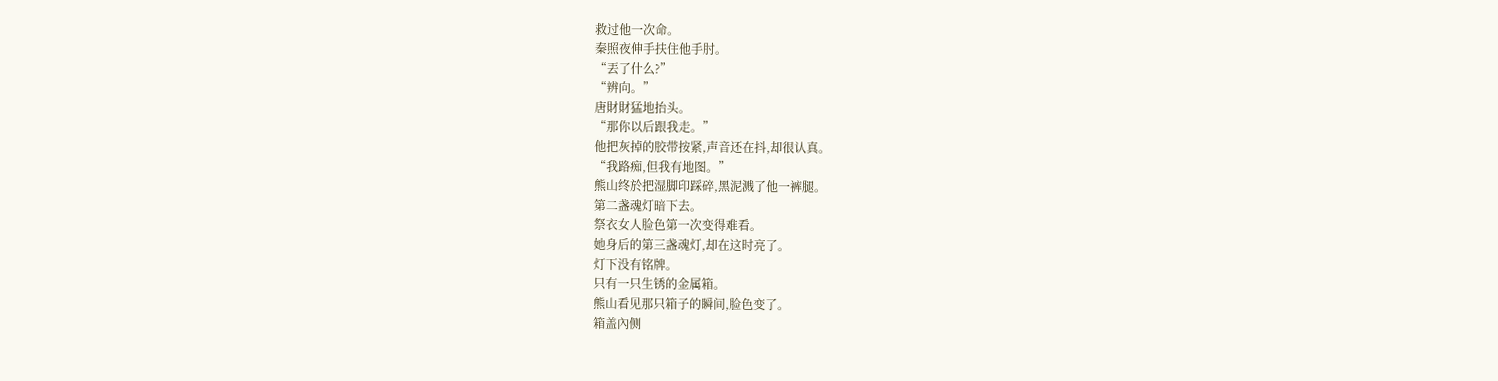救过他一次命。
秦照夜伸手扶住他手肘。
“丟了什么?”
“辨向。”
唐財財猛地抬头。
“那你以后跟我走。”
他把灰掉的胶带按紧,声音还在抖,却很认真。
“我路痴,但我有地图。”
熊山终於把湿脚印踩碎,黑泥溅了他一裤腿。
第二盏魂灯暗下去。
祭衣女人脸色第一次变得难看。
她身后的第三盏魂灯,却在这时亮了。
灯下没有铭牌。
只有一只生锈的金属箱。
熊山看见那只箱子的瞬间,脸色变了。
箱盖內侧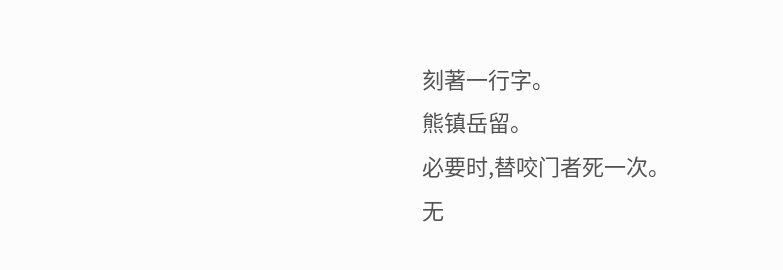刻著一行字。
熊镇岳留。
必要时,替咬门者死一次。
无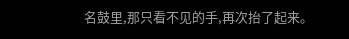名鼓里,那只看不见的手,再次抬了起来。